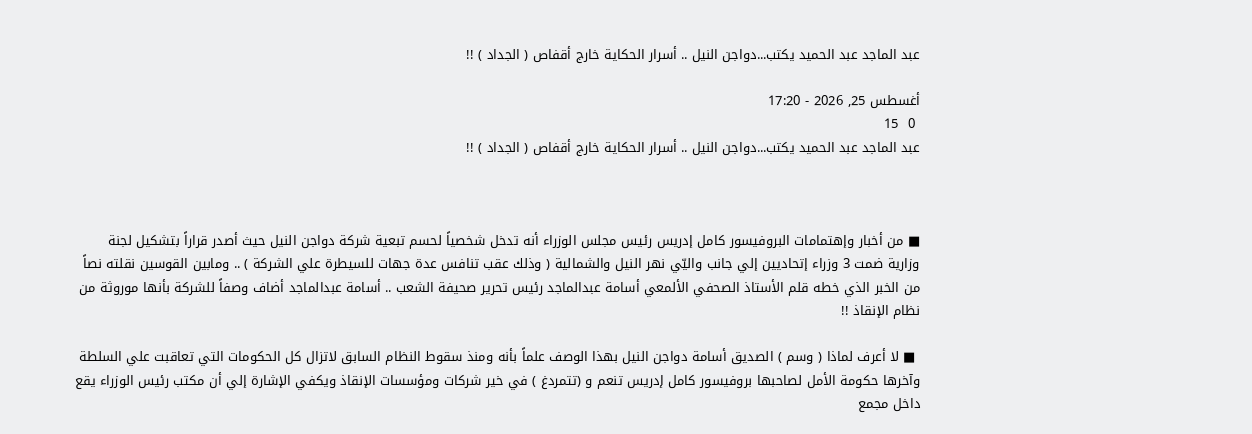عبد الماجد عبد الحميد يكتب...دواجن النيل .. أسرار الحكاية خارج أقفاص ( الجداد ) !!

أغسطس 25, 2026 - 17:20
 0  15
عبد الماجد عبد الحميد يكتب...دواجن النيل .. أسرار الحكاية خارج أقفاص ( الجداد ) !!



■ من أخبار وإهتمامات البروفيسور كامل إدريس رئيس مجلس الوزراء أنه تدخل شخصياً لحسم تبعية شركة دواجن النيل حيث أصدر قراراً بتشكيل لجنة وزارية ضمت 3 وزراء إتحاديين إلي جانب واليّي نهر النيل والشمالية ( وذلك عقب تنافس عدة جهات للسيطرة علي الشركة ) .. ومابين القوسين نقلته نصاً من الخبر الذي خطه قلم الأستاذ الصحفي الألمعي أسامة عبدالماجد رئيس تحرير صحيفة الشعب .. أسامة عبدالماجد أضاف وصفاً للشركة بأنها موروثة من نظام الإنقاذ !!

 ■ لا أعرف لماذا ( وسم ) الصديق أسامة دواجن النيل بهذا الوصف علماً بأنه ومنذ سقوط النظام السابق لاتزال كل الحكومات التي تعاقبت علي السلطة وآخرها حكومة الأمل لصاحبها بروفيسور كامل إدريس تنعم و (تتمردغ ) في خير شركات ومؤسسات الإنقاذ ويكفي الإشارة إلي أن مكتب رئيس الوزراء يقع داخل مجمع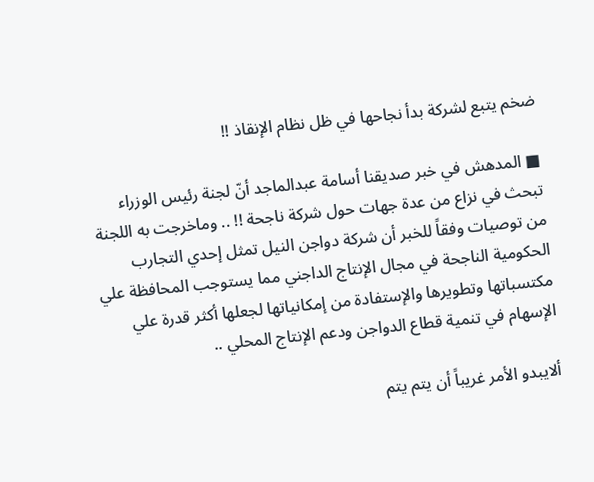ضخم يتبع لشركة بدأ نجاحها في ظل نظام الإنقاذ !!

■ المدهش في خبر صديقنا أسامة عبدالماجد أنّ لجنة رئيس الوزراء تبحث في نزاع من عدة جهات حول شركة ناجحة !! .. وماخرجت به اللجنة من توصيات وفقاً للخبر أن شركة دواجن النيل تمثل إحدي التجارب الحكومية الناجحة في مجال الإنتاج الداجني مما يستوجب المحافظة علي مكتسباتها وتطويرها والإستفادة من إمكانياتها لجعلها أكثر قدرة علي الإسهام في تنمية قطاع الدواجن ودعم الإنتاج المحلي ..

ألايبدو الأمر غريباً أن يتم يتم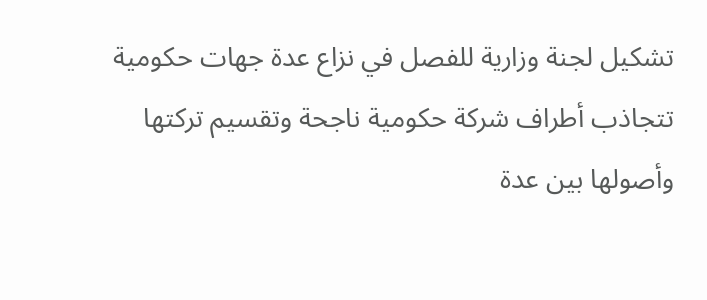تشكيل لجنة وزارية للفصل في نزاع عدة جهات حكومية تتجاذب أطراف شركة حكومية ناجحة وتقسيم تركتها وأصولها بين عدة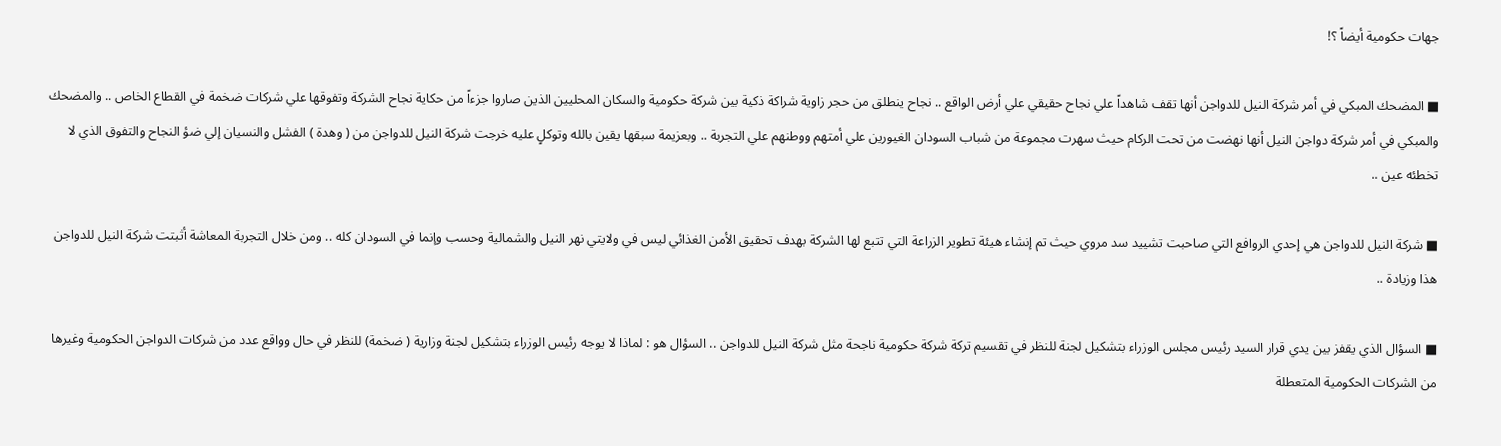جهات حكومية أيضاً ؟!

■ المضحك المبكي في أمر شركة النيل للدواجن أنها تقف شاهداً علي نجاح حقيقي علي أرض الواقع .. نجاح ينطلق من حجر زاوية شراكة ذكية بين شركة حكومية والسكان المحليين الذين صاروا جزءاً من حكاية نجاح الشركة وتفوقها علي شركات ضخمة في القطاع الخاص .. والمضحك والمبكي في أمر شركة دواجن النيل أنها نهضت من تحت الركام حيث سهرت مجموعة من شباب السودان الغيورين علي أمتهم ووطنهم علي التجربة .. وبعزيمة سبقها يقين بالله وتوكلٍ عليه خرجت شركة النيل للدواجن من ( وهدة ) الفشل والنسيان إلي ضؤ النجاح والتفوق الذي لا تخطئه عين ..

■ شركة النيل للدواجن هي إحدي الروافع التي صاحبت تشييد سد مروي حيث تم إنشاء هيئة تطوير الزراعة التي تتبع لها الشركة بهدف تحقيق الأمن الغذائي ليس في ولايتي نهر النيل والشمالية وحسب وإنما في السودان كله .. ومن خلال التجربة المعاشة أثبتت شركة النيل للدواجن هذا وزيادة ..

■ السؤال الذي يقفز بين يدي قرار السيد رئيس مجلس الوزراء بتشكيل لجنة للنظر في تقسيم تركة شركة حكومية ناجحة مثل شركة النيل للدواجن .. السؤال هو : لماذا لا يوجه رئيس الوزراء بتشكيل لجنة وزارية ( ضخمة) للنظر في حال وواقع عدد من شركات الدواجن الحكومية وغيرها من الشركات الحكومية المتعطلة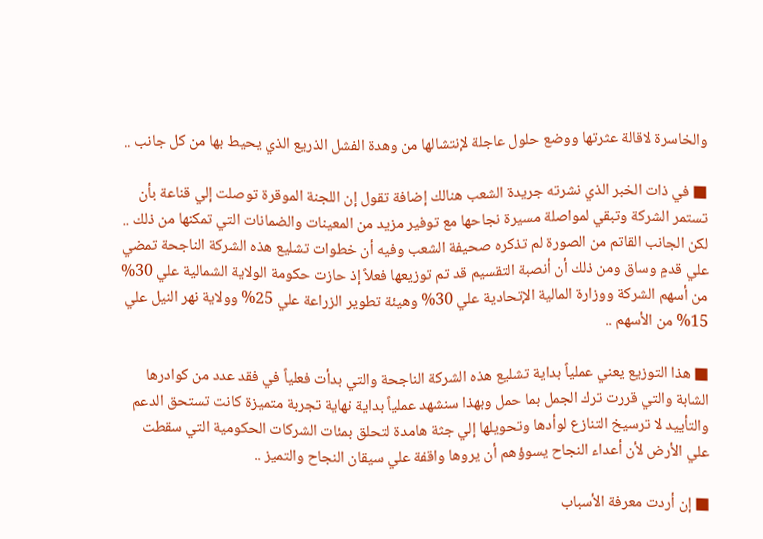والخاسرة لاقالة عثرتها ووضع حلول عاجلة لإنتشالها من وهدة الفشل الذريع الذي يحيط بها من كل جانب ..

■ في ذات الخبر الذي نشرته جريدة الشعب هنالك إضافة تقول إن اللجنة الموقرة توصلت إلي قناعة بأن تستمر الشركة وتبقي لمواصلة مسيرة نجاحها مع توفير مزيد من المعينات والضمانات التي تمكنها من ذلك .. لكن الجانب القاتم من الصورة لم تذكره صحيفة الشعب وفيه أن خطوات تشليع هذه الشركة الناجحة تمضي علي قدمٍ وساق ومن ذلك أن أنصبة التقسيم قد تم توزيعها فعلاً إذ حازت حكومة الولاية الشمالية علي 30% من أسهم الشركة ووزارة المالية الإتحادية علي 30% وهيئة تطوير الزراعة علي 25% وولاية نهر النيل علي 15% من الأسهم ..

■ هذا التوزيع يعني عملياً بداية تشليع هذه الشركة الناجحة والتي بدأت فعلياً في فقد عدد من كوادرها الشابة والتي قررت ترك الجمل بما حمل وبهذا سنشهد عملياً بداية نهاية تجربة متميزة كانت تستحق الدعم والتأييد لا ترسيخ التنازع لوأدها وتحويلها إلي جثة هامدة لتحلق بمئات الشركات الحكومية التي سقطت علي الأرض لأن أعداء النجاح يسوؤهم أن يروها واقفة علي سيقان النجاح والتميز ..

■ إن أردت معرفة الأسباب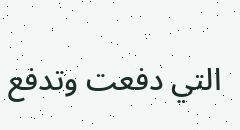التي دفعت وتدفع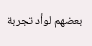بعضهم لوأد تجربة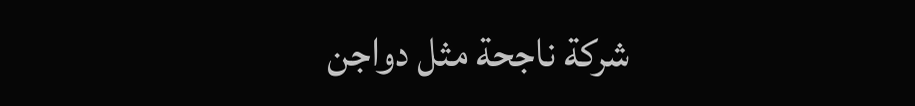شركة ناجحة مثل دواجن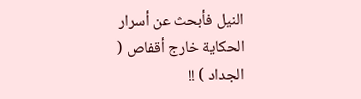النيل فأبحث عن أسرار الحكاية خارج أقفاص ( الجداد ) !!